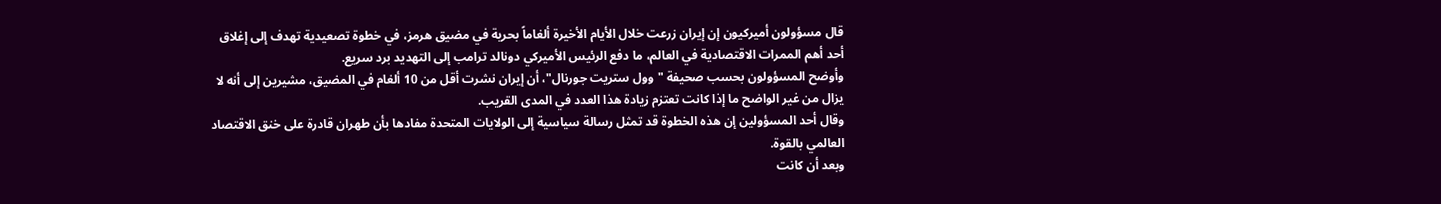قال مسؤولون أميركيون إن إيران زرعت خلال الأيام الأخيرة ألغاماً بحرية في مضيق هرمز، في خطوة تصعيدية تهدف إلى إغلاق أحد أهم الممرات الاقتصادية في العالم، ما دفع الرئيس الأميركي دونالد ترامب إلى التهديد برد سريع.
وأوضح المسؤولون بحسب صحيفة "وول ستريت جورنال"، أن إيران نشرت أقل من 10 ألغام في المضيق، مشيرين إلى أنه لا يزال من غير الواضح ما إذا كانت تعتزم زيادة هذا العدد في المدى القريب.
وقال أحد المسؤولين إن هذه الخطوة قد تمثل رسالة سياسية إلى الولايات المتحدة مفادها بأن طهران قادرة على خنق الاقتصاد العالمي بالقوة.
وبعد أن كانت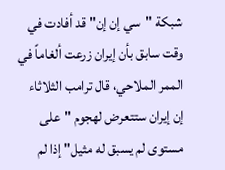شبكة "سي إن إن" قد أفادت في وقت سابق بأن إيران زرعت ألغاماً في الممر الملاحي، قال ترامب الثلاثاء إن إيران ستتعرض لهجوم "على مستوى لم يسبق له مثيل" إذا لم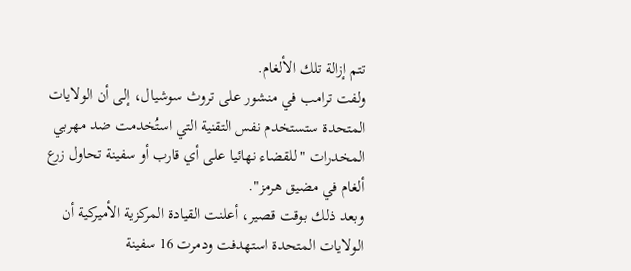تتم إزالة تلك الألغام.
ولفت ترامب في منشور على تروث سوشيال، إلى أن الولايات المتحدة ستستخدم نفس التقنية التي استُخدمت ضد مهربي المخدرات "للقضاء نهائيا على أي قارب أو سفينة تحاول زرع ألغام في مضيق هرمز".
وبعد ذلك بوقت قصير، أعلنت القيادة المركزية الأميركية أن الولايات المتحدة استهدفت ودمرت 16 سفينة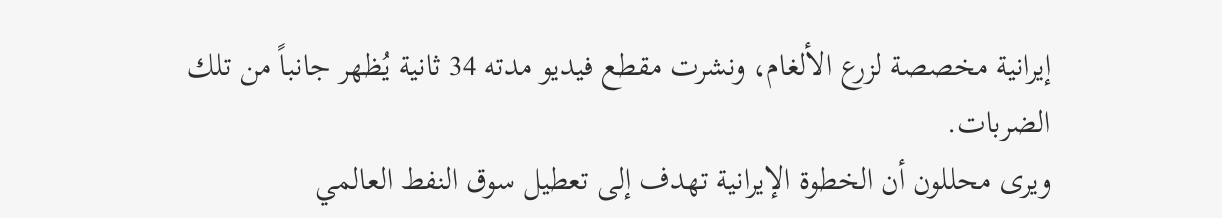إيرانية مخصصة لزرع الألغام، ونشرت مقطع فيديو مدته 34 ثانية يُظهر جانباً من تلك الضربات.
ويرى محللون أن الخطوة الإيرانية تهدف إلى تعطيل سوق النفط العالمي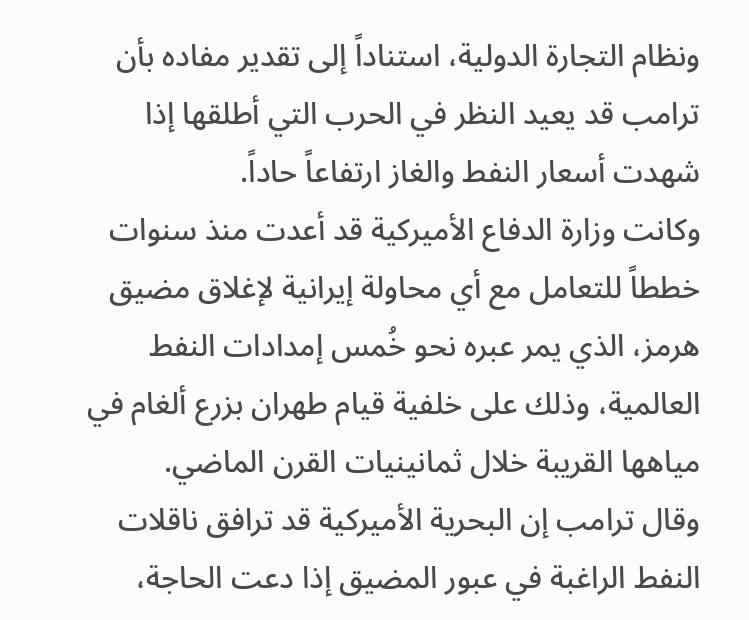ونظام التجارة الدولية، استناداً إلى تقدير مفاده بأن ترامب قد يعيد النظر في الحرب التي أطلقها إذا شهدت أسعار النفط والغاز ارتفاعاً حاداً.
وكانت وزارة الدفاع الأميركية قد أعدت منذ سنوات خططاً للتعامل مع أي محاولة إيرانية لإغلاق مضيق هرمز، الذي يمر عبره نحو خُمس إمدادات النفط العالمية، وذلك على خلفية قيام طهران بزرع ألغام في مياهها القريبة خلال ثمانينيات القرن الماضي.
وقال ترامب إن البحرية الأميركية قد ترافق ناقلات النفط الراغبة في عبور المضيق إذا دعت الحاجة،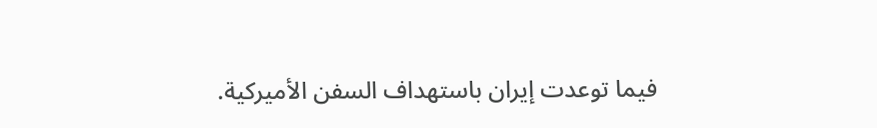فيما توعدت إيران باستهداف السفن الأميركية.